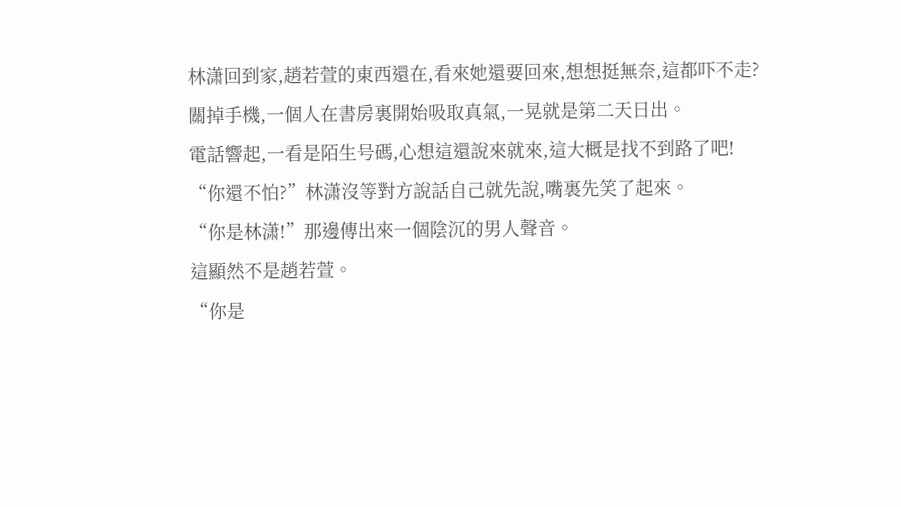林潇回到家,趙若萱的東西還在,看來她還要回來,想想挺無奈,這都吓不走?
關掉手機,一個人在書房裏開始吸取真氣,一晃就是第二天日出。
電話響起,一看是陌生号碼,心想這還說來就來,這大概是找不到路了吧!
“你還不怕?”林潇沒等對方說話自己就先說,嘴裏先笑了起來。
“你是林潇!”那邊傳出來一個陰沉的男人聲音。
這顯然不是趙若萱。
“你是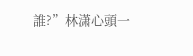誰?”林潇心頭一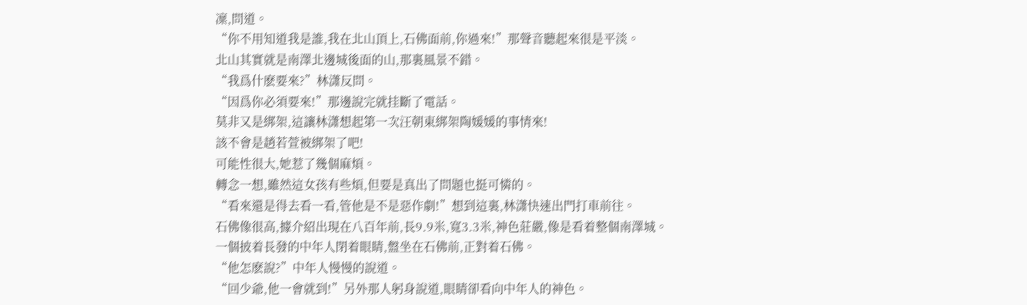凜,問道。
“你不用知道我是誰,我在北山頂上,石佛面前,你過來!”那聲音聽起來很是平淡。
北山其實就是南澤北邊城後面的山,那裏風景不錯。
“我爲什麽要來?”林潇反問。
“因爲你必須要來!”那邊說完就挂斷了電話。
莫非又是綁架,這讓林潇想起第一次汪朝東綁架陶媛媛的事情來!
該不會是趙若萱被綁架了吧!
可能性很大,她惹了幾個麻煩。
轉念一想,雖然這女孩有些煩,但要是真出了問題也挺可憐的。
“看來還是得去看一看,管他是不是惡作劇!”想到這裏,林潇快速出門打車前往。
石佛像很高,據介紹出現在八百年前,長9.9米,寬3.3米,神色莊嚴,像是看着整個南澤城。
一個披着長發的中年人閉着眼睛,盤坐在石佛前,正對着石佛。
“他怎麽說?”中年人慢慢的說道。
“回少爺,他一會就到!”另外那人躬身說道,眼睛卻看向中年人的神色。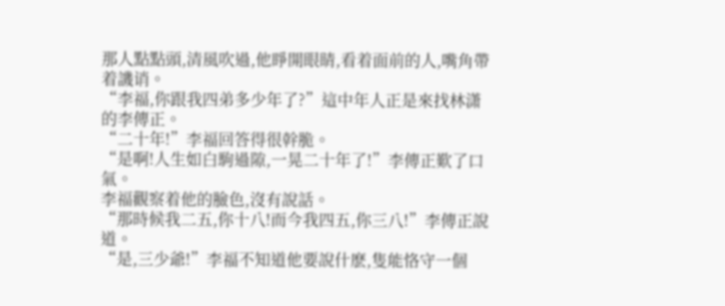那人點點頭,清風吹過,他睜開眼睛,看着面前的人,嘴角帶着譏诮。
“李福,你跟我四弟多少年了?”這中年人正是來找林潇的李傳正。
“二十年!”李福回答得很幹脆。
“是啊!人生如白駒過隙,一晃二十年了!”李傳正歎了口氣。
李福觀察着他的臉色,沒有說話。
“那時候我二五,你十八!而今我四五,你三八!”李傳正說道。
“是,三少爺!”李福不知道他要說什麽,隻能恪守一個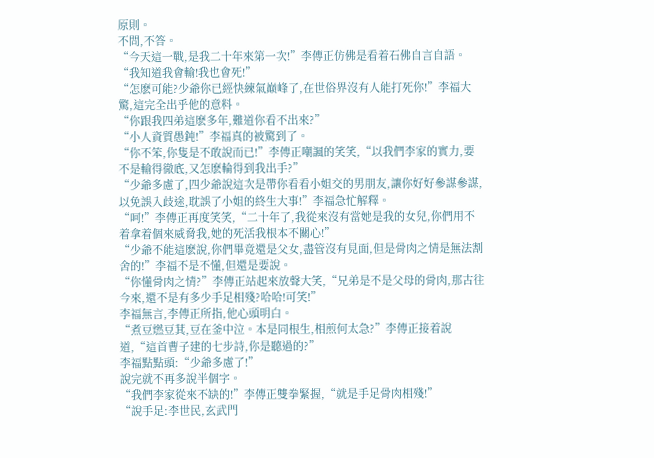原則。
不問,不答。
“今天這一戰,是我二十年來第一次!”李傳正仿佛是看着石佛自言自語。
“我知道我會輸!我也會死!”
“怎麽可能?少爺你已經快練氣巅峰了,在世俗界沒有人能打死你!”李福大驚,這完全出乎他的意料。
“你跟我四弟這麽多年,難道你看不出來?”
“小人資質愚鈍!”李福真的被驚到了。
“你不笨,你隻是不敢說而已!”李傳正嘲諷的笑笑,“以我們李家的實力,要不是輸得徹底,又怎麽輪得到我出手?”
“少爺多慮了,四少爺說這次是帶你看看小姐交的男朋友,讓你好好參謀參謀,以免誤入歧途,耽誤了小姐的終生大事!”李福急忙解釋。
“呵!”李傳正再度笑笑,“二十年了,我從來沒有當她是我的女兒,你們用不着拿着個來威脅我,她的死活我根本不關心!”
“少爺不能這麽說,你們畢竟還是父女,盡管沒有見面,但是骨肉之情是無法割舍的!”李福不是不懂,但還是要說。
“你懂骨肉之情?”李傳正站起來放聲大笑,“兄弟是不是父母的骨肉,那古往今來,還不是有多少手足相殘?哈哈!可笑!”
李福無言,李傳正所指,他心頭明白。
“煮豆燃豆萁,豆在釜中泣。本是同根生,相煎何太急?”李傳正接着說道,“這首曹子建的七步詩,你是聽過的?”
李福點點頭:“少爺多慮了!”
說完就不再多說半個字。
“我們李家從來不缺的!”李傳正雙拳緊握,“就是手足骨肉相殘!”
“說手足:李世民,玄武門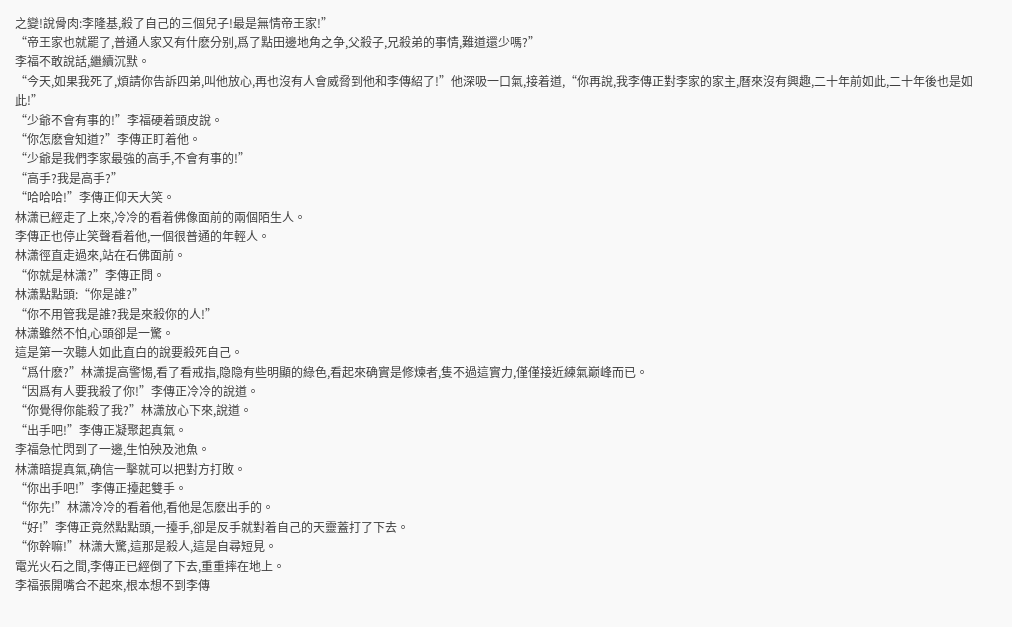之變!說骨肉:李隆基,殺了自己的三個兒子!最是無情帝王家!”
“帝王家也就罷了,普通人家又有什麽分别,爲了點田邊地角之争,父殺子,兄殺弟的事情,難道還少嗎?”
李福不敢說話,繼續沉默。
“今天,如果我死了,煩請你告訴四弟,叫他放心,再也沒有人會威脅到他和李傳紹了!”他深吸一口氣,接着道,“你再說,我李傳正對李家的家主,曆來沒有興趣,二十年前如此,二十年後也是如此!”
“少爺不會有事的!”李福硬着頭皮說。
“你怎麽會知道?”李傳正盯着他。
“少爺是我們李家最強的高手,不會有事的!”
“高手?我是高手?”
“哈哈哈!”李傳正仰天大笑。
林潇已經走了上來,冷冷的看着佛像面前的兩個陌生人。
李傳正也停止笑聲看着他,一個很普通的年輕人。
林潇徑直走過來,站在石佛面前。
“你就是林潇?”李傳正問。
林潇點點頭:“你是誰?”
“你不用管我是誰?我是來殺你的人!”
林潇雖然不怕,心頭卻是一驚。
這是第一次聽人如此直白的說要殺死自己。
“爲什麽?”林潇提高警惕,看了看戒指,隐隐有些明顯的綠色,看起來确實是修煉者,隻不過這實力,僅僅接近練氣巅峰而已。
“因爲有人要我殺了你!”李傳正冷冷的說道。
“你覺得你能殺了我?”林潇放心下來,說道。
“出手吧!”李傳正凝聚起真氣。
李福急忙閃到了一邊,生怕殃及池魚。
林潇暗提真氣,确信一擊就可以把對方打敗。
“你出手吧!”李傳正擡起雙手。
“你先!”林潇冷冷的看着他,看他是怎麽出手的。
“好!”李傳正竟然點點頭,一擡手,卻是反手就對着自己的天靈蓋打了下去。
“你幹嘛!”林潇大驚,這那是殺人,這是自尋短見。
電光火石之間,李傳正已經倒了下去,重重摔在地上。
李福張開嘴合不起來,根本想不到李傳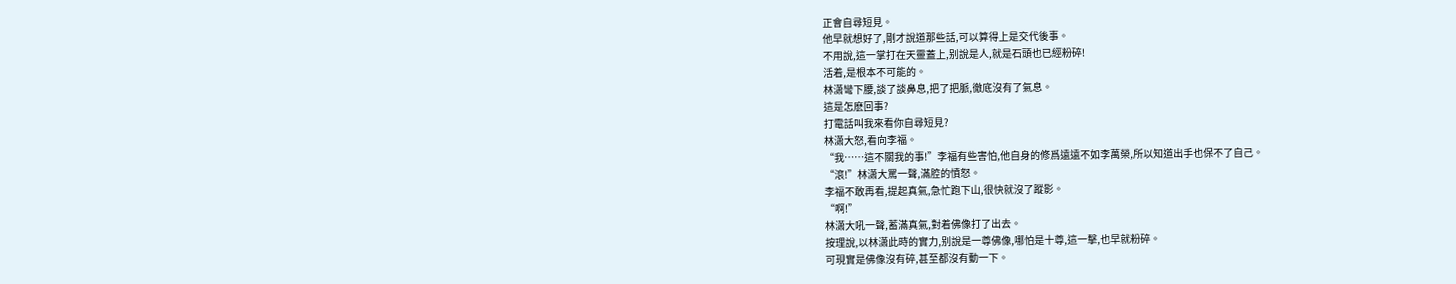正會自尋短見。
他早就想好了,剛才說道那些話,可以算得上是交代後事。
不用說,這一掌打在天靈蓋上,别說是人,就是石頭也已經粉碎!
活着,是根本不可能的。
林潇彎下腰,談了談鼻息,把了把脈,徹底沒有了氣息。
這是怎麽回事?
打電話叫我來看你自尋短見?
林潇大怒,看向李福。
“我……這不關我的事!”李福有些害怕,他自身的修爲遠遠不如李萬榮,所以知道出手也保不了自己。
“滾!”林潇大罵一聲,滿腔的憤怒。
李福不敢再看,提起真氣,急忙跑下山,很快就沒了蹤影。
“啊!”
林潇大吼一聲,蓄滿真氣,對着佛像打了出去。
按理說,以林潇此時的實力,别說是一尊佛像,哪怕是十尊,這一擊,也早就粉碎。
可現實是佛像沒有碎,甚至都沒有動一下。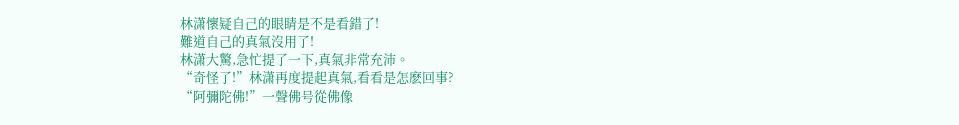林潇懷疑自己的眼睛是不是看錯了!
難道自己的真氣沒用了!
林潇大驚,急忙提了一下,真氣非常充沛。
“奇怪了!”林潇再度提起真氣,看看是怎麽回事?
“阿彌陀佛!”一聲佛号從佛像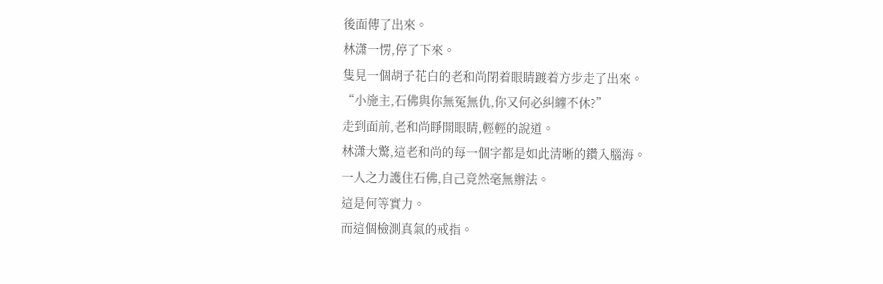後面傳了出來。
林潇一愣,停了下來。
隻見一個胡子花白的老和尚閉着眼睛踱着方步走了出來。
“小施主,石佛與你無冤無仇,你又何必糾纏不休?”
走到面前,老和尚睜開眼睛,輕輕的說道。
林潇大驚,這老和尚的每一個字都是如此清晰的鑽入腦海。
一人之力護住石佛,自己竟然毫無辦法。
這是何等實力。
而這個檢測真氣的戒指。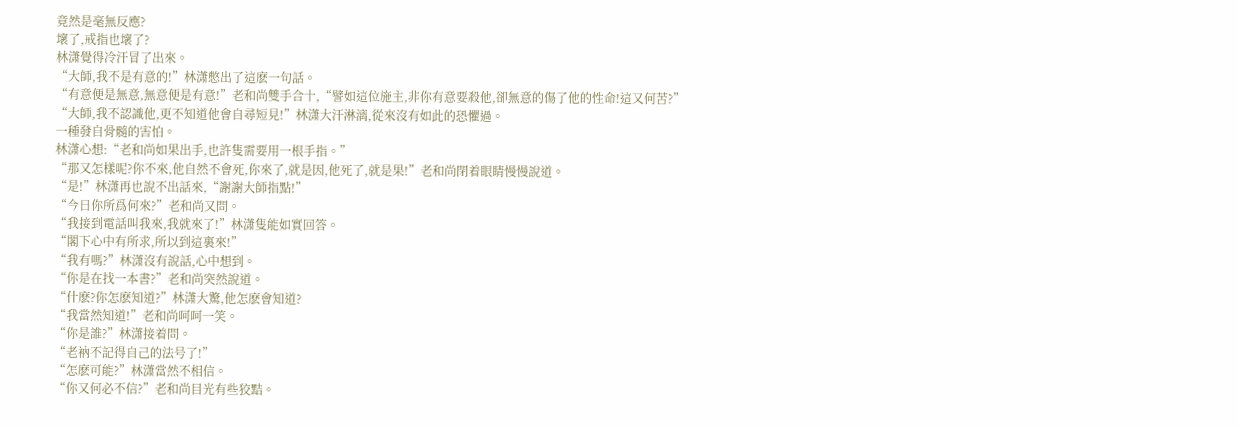竟然是毫無反應?
壞了,戒指也壞了?
林潇覺得冷汗冒了出來。
“大師,我不是有意的!”林潇憋出了這麽一句話。
“有意便是無意,無意便是有意!”老和尚雙手合十,“譬如這位施主,非你有意要殺他,卻無意的傷了他的性命!這又何苦?”
“大師,我不認識他,更不知道他會自尋短見!”林潇大汗淋漓,從來沒有如此的恐懼過。
一種發自骨髓的害怕。
林潇心想:“老和尚如果出手,也許隻需要用一根手指。”
“那又怎樣呢?你不來,他自然不會死,你來了,就是因,他死了,就是果!”老和尚閉着眼睛慢慢說道。
“是!”林潇再也說不出話來,“謝謝大師指點!”
“今日你所爲何來?”老和尚又問。
“我接到電話叫我來,我就來了!”林潇隻能如實回答。
“閣下心中有所求,所以到這裏來!”
“我有嗎?”林潇沒有說話,心中想到。
“你是在找一本書?”老和尚突然說道。
“什麽?你怎麽知道?”林潇大驚,他怎麽會知道?
“我當然知道!”老和尚呵呵一笑。
“你是誰?”林潇接着問。
“老衲不記得自己的法号了!”
“怎麽可能?”林潇當然不相信。
“你又何必不信?”老和尚目光有些狡黠。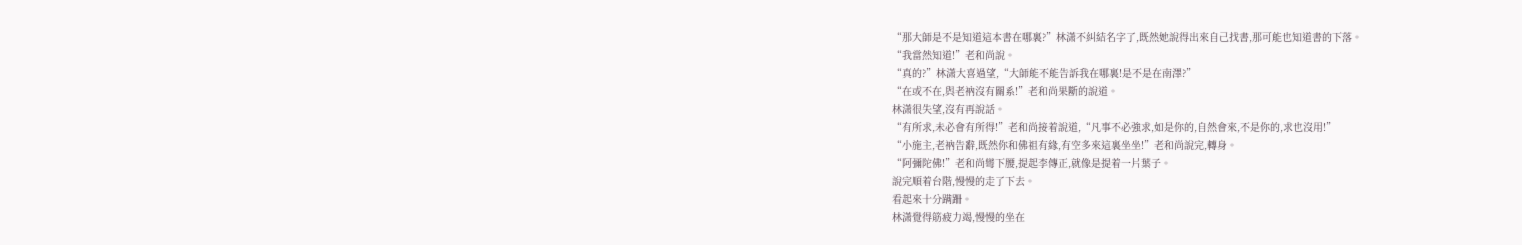“那大師是不是知道這本書在哪裏?”林潇不糾結名字了,既然她說得出來自己找書,那可能也知道書的下落。
“我當然知道!”老和尚說。
“真的?”林潇大喜過望,“大師能不能告訴我在哪裏!是不是在南澤?”
“在或不在,與老衲沒有關系!”老和尚果斷的說道。
林潇很失望,沒有再說話。
“有所求,未必會有所得!”老和尚接着說道,“凡事不必強求,如是你的,自然會來,不是你的,求也沒用!”
“小施主,老衲告辭,既然你和佛祖有緣,有空多來這裏坐坐!”老和尚說完,轉身。
“阿彌陀佛!”老和尚彎下腰,提起李傳正,就像是提着一片葉子。
說完順着台階,慢慢的走了下去。
看起來十分蹒跚。
林潇覺得筋疲力竭,慢慢的坐在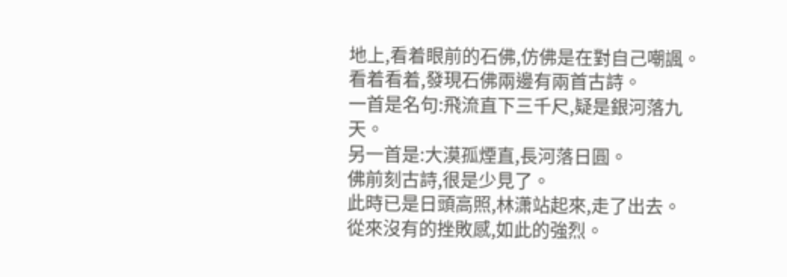地上,看着眼前的石佛,仿佛是在對自己嘲諷。
看着看着,發現石佛兩邊有兩首古詩。
一首是名句:飛流直下三千尺,疑是銀河落九天。
另一首是:大漠孤煙直,長河落日圓。
佛前刻古詩,很是少見了。
此時已是日頭高照,林潇站起來,走了出去。
從來沒有的挫敗感,如此的強烈。